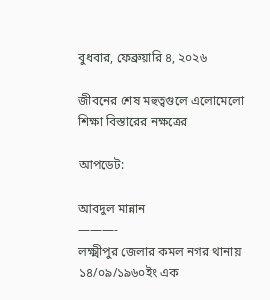বুধবার, ফেব্রুয়ারি ৪, ২০২৬

জীবনের শেষ মহুত্বগুলে এলোমেলো শিক্ষা বিস্তারের নক্ষত্রের

আপডেট:

আবদুল মান্নান
———-
লক্ষ্মীপুর জেলার কমল নগর থানায় ১৪/০৯/১৯৬০ইং এক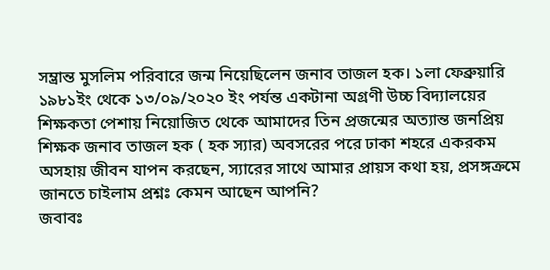সম্ভ্রান্ত মুসলিম পরিবারে জন্ম নিয়েছিলেন জনাব তাজল হক। ১লা ফেব্রুয়ারি ১৯৮১ইং থেকে ১৩/০৯/২০২০ ইং পর্যন্ত একটানা অগ্রণী উচ্চ বিদ্যালয়ের শিক্ষকতা পেশায় নিয়োজিত থেকে আমাদের তিন প্রজন্মের অত্যান্ত জনপ্রিয় শিক্ষক জনাব তাজল হক ( হক স্যার) অবসরের পরে ঢাকা শহরে একরকম অসহায় জীবন যাপন করছেন, স্যারের সাথে আমার প্রায়স কথা হয়, প্রসঙ্গক্রমে জানতে চাইলাম প্রশ্নঃ কেমন আছেন আপনি?
জবাবঃ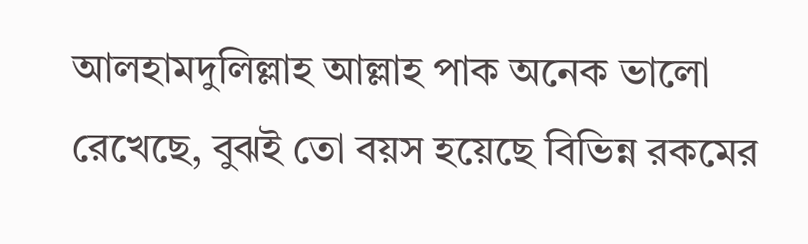আলহামদুলিল্লাহ আল্লাহ পাক অনেক ভালো রেখেছে, বুঝই তো বয়স হয়েছে বিভিন্ন রকমের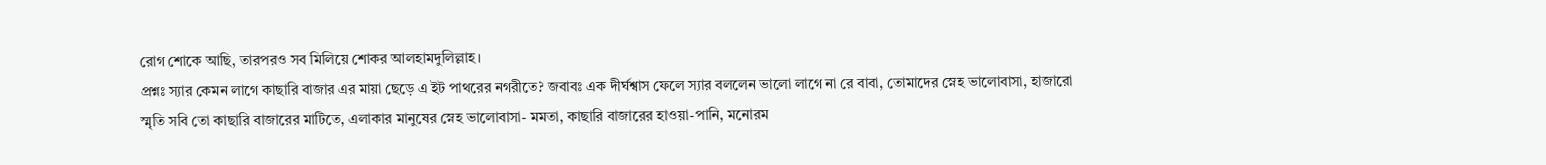রোগ শোকে আছি, তারপরও সব মিলিয়ে শোকর আলহামদুলিল্লাহ।
প্রশ্নঃ স্যার কেমন লাগে কাছারি বাজার এর মায়া ছেড়ে এ ইট পাথরের নগরীতে? জবাবঃ এক দীর্ঘশ্বাস ফেলে স্যার বললেন ভালো লাগে না রে বাবা, তোমাদের স্নেহ ভালোবাসা, হাজারো স্মৃতি সবি তো কাছারি বাজারের মাটিতে, এলাকার মানুষের স্নেহ ভালোবাসা- মমতা, কাছারি বাজারের হাওয়া-পানি, মনোরম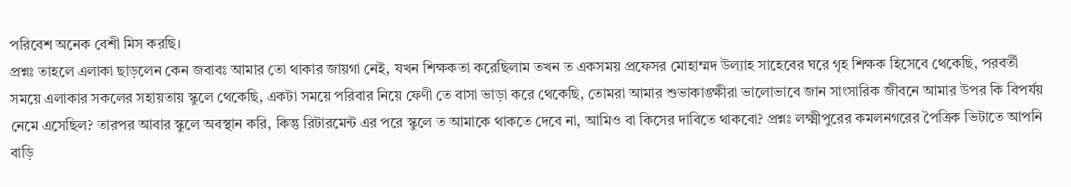পরিবেশ অনেক বেশী মিস করছি।
প্রশ্নঃ তাহলে এলাকা ছাড়লেন কেন জবাবঃ আমার তো থাকার জায়গা নেই, যখন শিক্ষকতা করেছিলাম তখন ত একসময় প্রফেসর মোহাম্মদ উল্যাহ সাহেবের ঘরে গৃহ শিক্ষক হিসেবে থেকেছি, পরবর্তী সময়ে এলাকার সকলের সহায়তায় স্কুলে থেকেছি, একটা সময়ে পরিবার নিয়ে ফেণী তে বাসা ভাড়া করে থেকেছি, তোমরা আমার শুভাকাঙ্ক্ষীরা ভালোভাবে জান সাংসারিক জীবনে আমার উপর কি বিপর্যয় নেমে এসেছিল? তারপর আবার স্কুলে অবস্থান করি, কিন্তু রিটারমেন্ট এর পরে স্কুলে ত আমাকে থাকতে দেবে না, আমিও বা কিসের দাবিতে থাকবো? প্রশ্নঃ লক্ষ্মীপুরের কমলনগরের পৈত্রিক ভিটাতে আপনি বাড়ি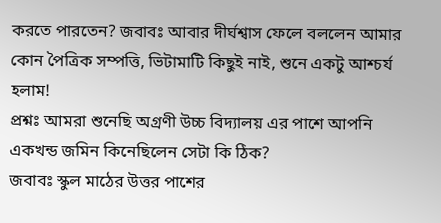করতে পারতেন? জবাবঃ আবার দীর্ঘশ্বাস ফেলে বললেন আমার কোন পৈত্রিক সম্পত্তি, ভিটামাটি কিছুই নাই, শুনে একটু আশ্চর্য হলাম!
প্রশ্নঃ আমরা শুনেছি অগ্রণী উচ্চ বিদ্যালয় এর পাশে আপনি একখন্ড জমিন কিনেছিলেন সেটা কি ঠিক?
জবাবঃ স্কুল মাঠের উত্তর পাশের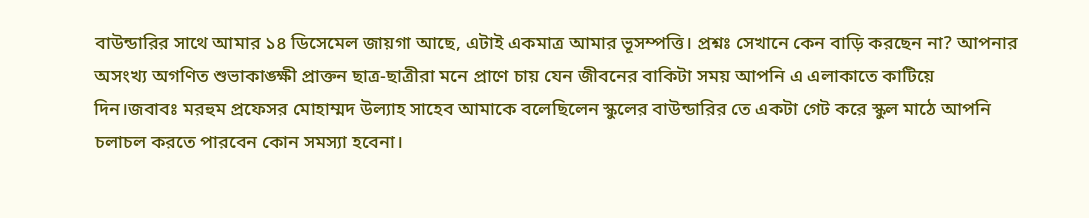বাউন্ডারির সাথে আমার ১৪ ডিসেমেল জায়গা আছে, এটাই একমাত্র আমার ভূসম্পত্তি। প্রশ্নঃ সেখানে কেন বাড়ি করছেন না? আপনার অসংখ্য অগণিত শুভাকাঙ্ক্ষী প্রাক্তন ছাত্র-ছাত্রীরা মনে প্রাণে চায় যেন জীবনের বাকিটা সময় আপনি এ এলাকাতে কাটিয়ে দিন।জবাবঃ মরহুম প্রফেসর মোহাম্মদ উল্যাহ সাহেব আমাকে বলেছিলেন স্কুলের বাউন্ডারির তে একটা গেট করে স্কুল মাঠে আপনি চলাচল করতে পারবেন কোন সমস্যা হবেনা।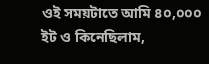ওই সময়টাতে আমি ৪০,০০০ ইট ও কিনেছিলাম,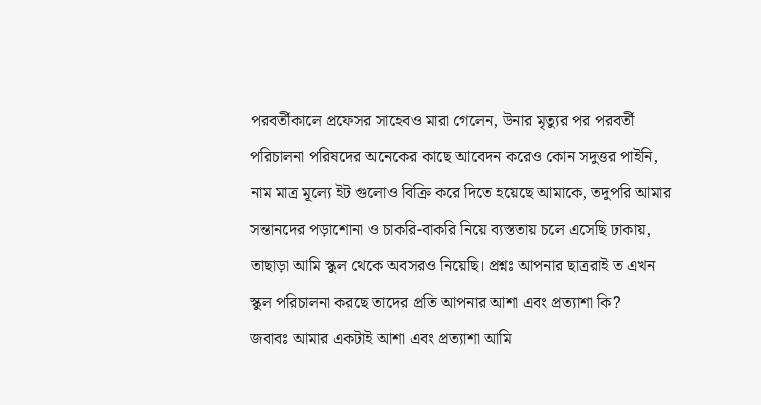পরবর্তীকালে প্রফেসর সাহেবও মারা গেলেন, উনার মৃত্যুর পর পরবর্তী পরিচালনা পরিষদের অনেকের কাছে আবেদন করেও কোন সদুত্তর পাইনি, নাম মাত্র মূল্যে ইট গুলোও বিক্রি করে দিতে হয়েছে আমাকে, তদুপরি আমার সন্তানদের পড়াশোনা ও চাকরি-বাকরি নিয়ে ব্যস্ততায় চলে এসেছি ঢাকায়, তাছাড়া আমি স্কুল থেকে অবসরও নিয়েছি। প্রশ্নঃ আপনার ছাত্ররাই ত এখন স্কুল পরিচালনা করছে তাদের প্রতি আপনার আশা এবং প্রত্যাশা কি?
জবাবঃ আমার একটাই আশা এবং প্রত্যাশা আমি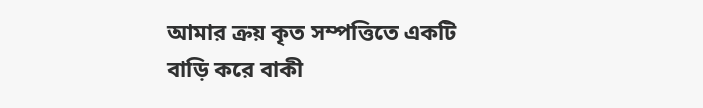আমার ক্রয় কৃত সম্পত্তিতে একটি বাড়ি করে বাকী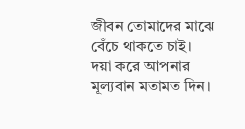জীবন তোমাদের মাঝে বেঁচে থাকতে চাই।
দয়া করে আপনার মূল্যবান মতামত দিন।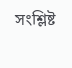সংশ্লিষ্ট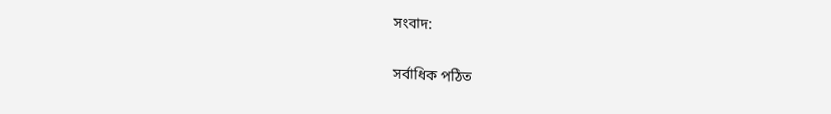সংবাদ:

সর্বাধিক পঠিত